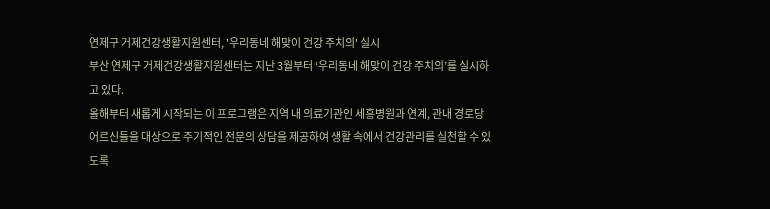연제구 거제건강생활지원센터, '우리동네 해맞이 건강 주치의' 실시
부산 연제구 거제건강생활지원센터는 지난 3월부터 ‘우리동네 해맞이 건강 주치의’를 실시하고 있다.
올해부터 새롭게 시작되는 이 프로그램은 지역 내 의료기관인 세흥병원과 연계, 관내 경로당 어르신들을 대상으로 주기적인 전문의 상담을 제공하여 생활 속에서 건강관리를 실천할 수 있도록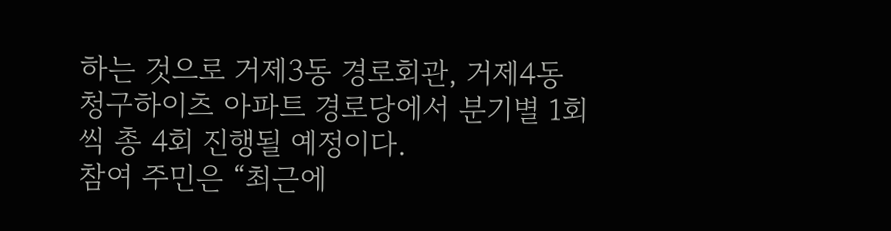하는 것으로 거제3동 경로회관, 거제4동 청구하이츠 아파트 경로당에서 분기별 1회씩 총 4회 진행될 예정이다.
참여 주민은 “최근에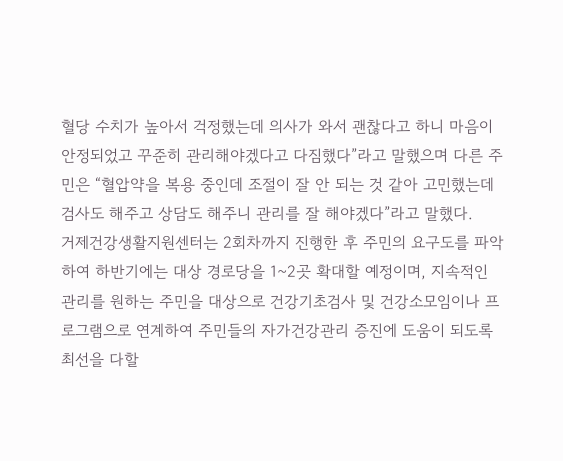혈당 수치가 높아서 걱정했는데 의사가 와서 괜찮다고 하니 마음이 안정되었고 꾸준히 관리해야겠다고 다짐했다”라고 말했으며 다른 주민은 “혈압약을 복용 중인데 조절이 잘 안 되는 것 같아 고민했는데 검사도 해주고 상담도 해주니 관리를 잘 해야겠다”라고 말했다.
거제건강생활지원센터는 2회차까지 진행한 후 주민의 요구도를 파악하여 하반기에는 대상 경로당을 1~2곳 확대할 예정이며, 지속적인 관리를 원하는 주민을 대상으로 건강기초검사 및 건강소모임이나 프로그램으로 연계하여 주민들의 자가건강관리 증진에 도움이 되도록 최선을 다할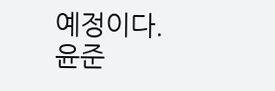예정이다.
윤준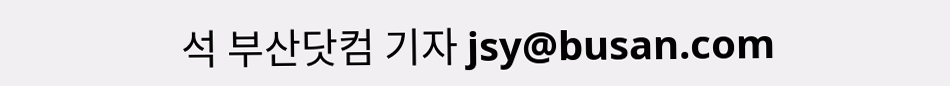석 부산닷컴 기자 jsy@busan.com